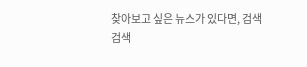찾아보고 싶은 뉴스가 있다면, 검색
검색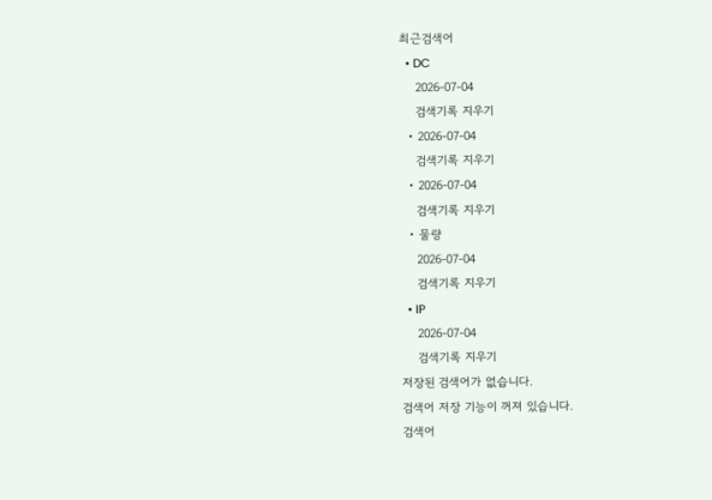최근검색어
  • DC
    2026-07-04
    검색기록 지우기
  • 2026-07-04
    검색기록 지우기
  • 2026-07-04
    검색기록 지우기
  • 물량
    2026-07-04
    검색기록 지우기
  • IP
    2026-07-04
    검색기록 지우기
저장된 검색어가 없습니다.
검색어 저장 기능이 꺼져 있습니다.
검색어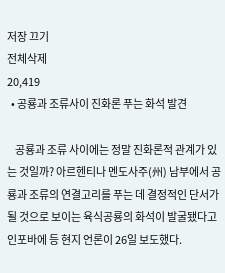저장 끄기
전체삭제
20,419
  • 공룡과 조류사이 진화론 푸는 화석 발견

    공룡과 조류 사이에는 정말 진화론적 관계가 있는 것일까? 아르헨티나 멘도사주(州) 남부에서 공룡과 조류의 연결고리를 푸는 데 결정적인 단서가 될 것으로 보이는 육식공룡의 화석이 발굴됐다고 인포바에 등 현지 언론이 26일 보도했다.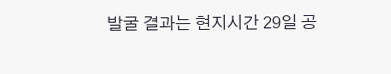발굴 결과는 현지시간 29일 공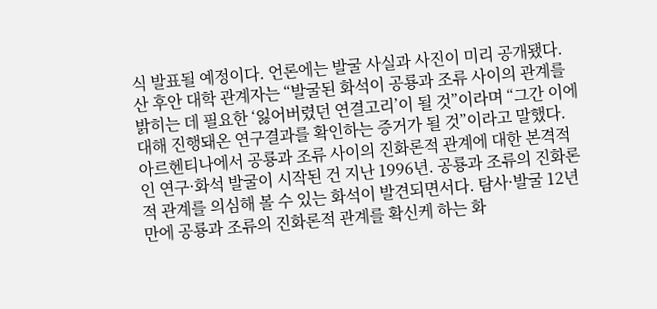식 발표될 예정이다. 언론에는 발굴 사실과 사진이 미리 공개됐다. 산 후안 대학 관계자는 “발굴된 화석이 공룡과 조류 사이의 관계를 밝히는 데 필요한 ‘잃어버렸던 연결고리’이 될 것”이라며 “그간 이에 대해 진행돼온 연구결과를 확인하는 증거가 될 것”이라고 말했다. 아르헨티나에서 공룡과 조류 사이의 진화론적 관계에 대한 본격적인 연구·화석 발굴이 시작된 건 지난 1996년. 공룡과 조류의 진화론적 관계를 의심해 볼 수 있는 화석이 발견되면서다. 탐사·발굴 12년 만에 공룡과 조류의 진화론적 관계를 확신케 하는 화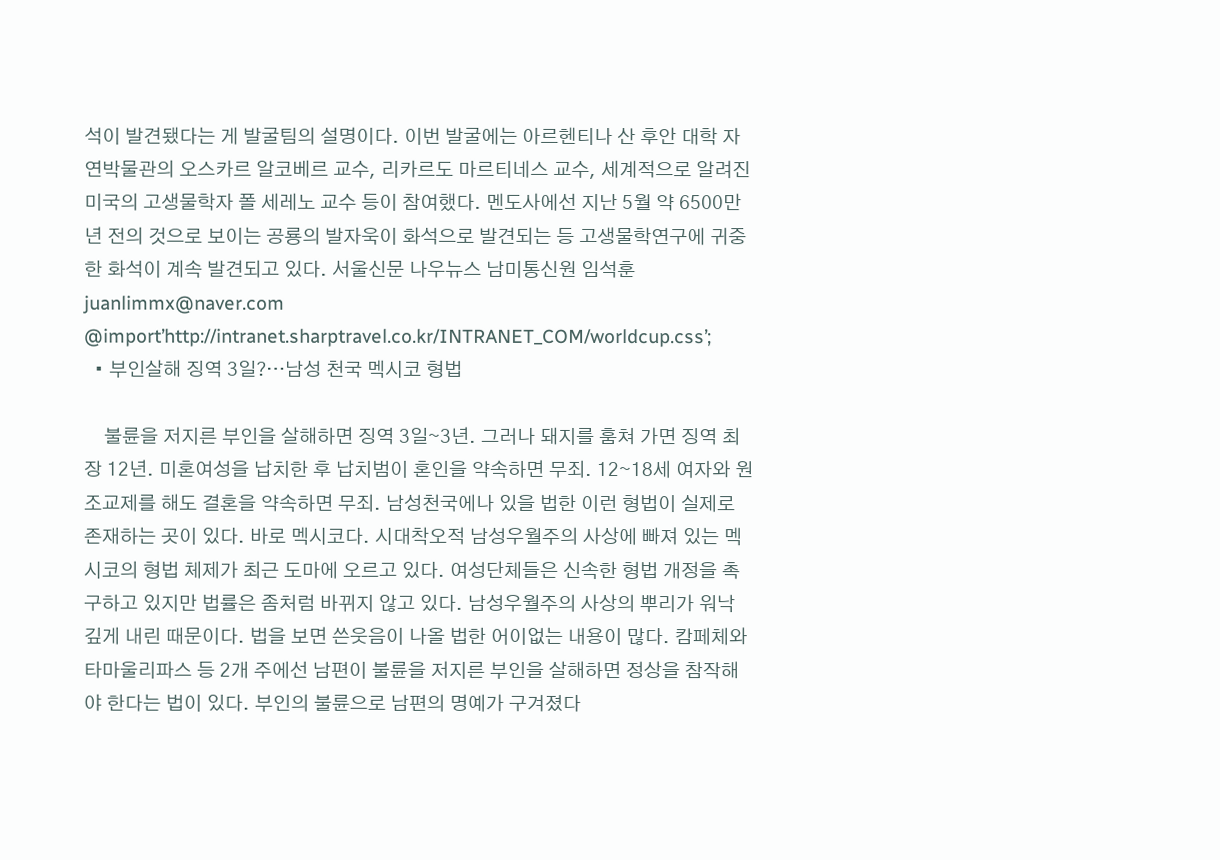석이 발견됐다는 게 발굴팀의 설명이다. 이번 발굴에는 아르헨티나 산 후안 대학 자연박물관의 오스카르 알코베르 교수, 리카르도 마르티네스 교수, 세계적으로 알려진 미국의 고생물학자 폴 세레노 교수 등이 참여했다. 멘도사에선 지난 5월 약 6500만 년 전의 것으로 보이는 공룡의 발자욱이 화석으로 발견되는 등 고생물학연구에 귀중한 화석이 계속 발견되고 있다. 서울신문 나우뉴스 남미통신원 임석훈 juanlimmx@naver.com @import’http://intranet.sharptravel.co.kr/INTRANET_COM/worldcup.css’;
  • 부인살해 징역 3일?…남성 천국 멕시코 형법

    불륜을 저지른 부인을 살해하면 징역 3일∼3년. 그러나 돼지를 훔쳐 가면 징역 최장 12년. 미혼여성을 납치한 후 납치범이 혼인을 약속하면 무죄. 12∼18세 여자와 원조교제를 해도 결혼을 약속하면 무죄. 남성천국에나 있을 법한 이런 형법이 실제로 존재하는 곳이 있다. 바로 멕시코다. 시대착오적 남성우월주의 사상에 빠져 있는 멕시코의 형법 체제가 최근 도마에 오르고 있다. 여성단체들은 신속한 형법 개정을 촉구하고 있지만 법률은 좀처럼 바뀌지 않고 있다. 남성우월주의 사상의 뿌리가 워낙 깊게 내린 때문이다. 법을 보면 쓴웃음이 나올 법한 어이없는 내용이 많다. 캄페체와 타마울리파스 등 2개 주에선 남편이 불륜을 저지른 부인을 살해하면 정상을 참작해야 한다는 법이 있다. 부인의 불륜으로 남편의 명예가 구겨졌다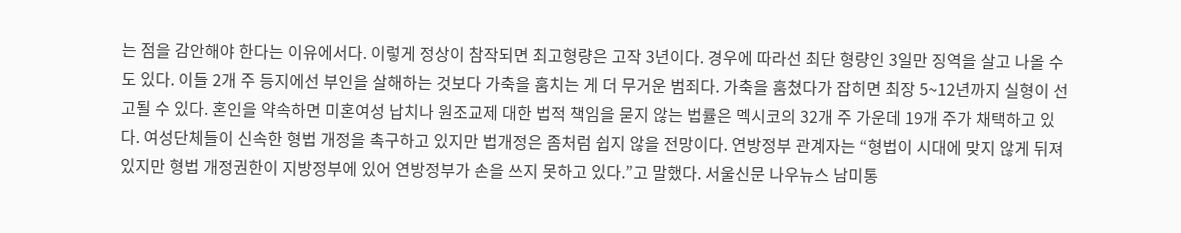는 점을 감안해야 한다는 이유에서다. 이렇게 정상이 참작되면 최고형량은 고작 3년이다. 경우에 따라선 최단 형량인 3일만 징역을 살고 나올 수도 있다. 이들 2개 주 등지에선 부인을 살해하는 것보다 가축을 훔치는 게 더 무거운 범죄다. 가축을 훔쳤다가 잡히면 최장 5~12년까지 실형이 선고될 수 있다. 혼인을 약속하면 미혼여성 납치나 원조교제 대한 법적 책임을 묻지 않는 법률은 멕시코의 32개 주 가운데 19개 주가 채택하고 있다. 여성단체들이 신속한 형법 개정을 촉구하고 있지만 법개정은 좀처럼 쉽지 않을 전망이다. 연방정부 관계자는 “형법이 시대에 맞지 않게 뒤져 있지만 형법 개정권한이 지방정부에 있어 연방정부가 손을 쓰지 못하고 있다.”고 말했다. 서울신문 나우뉴스 남미통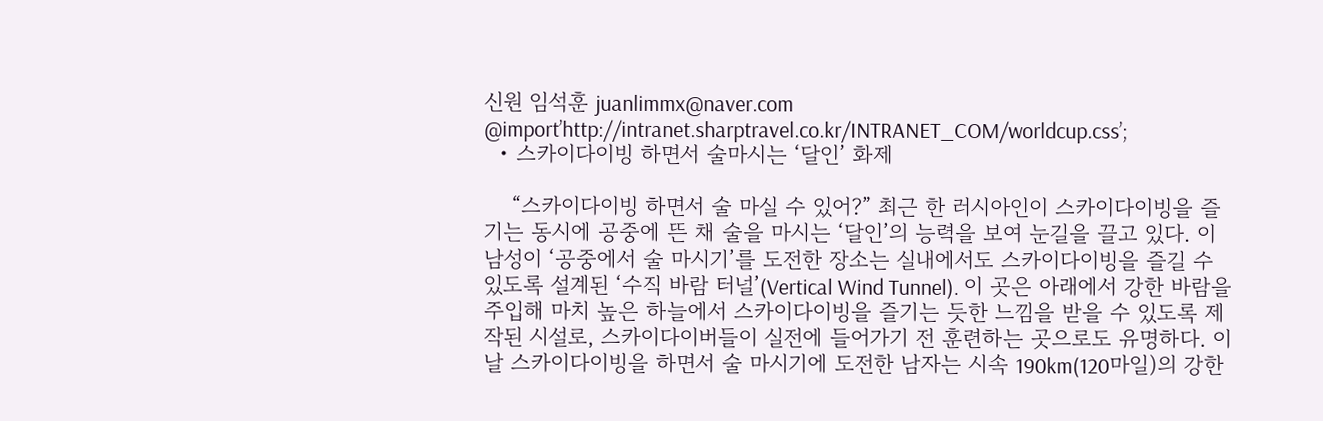신원 임석훈 juanlimmx@naver.com @import’http://intranet.sharptravel.co.kr/INTRANET_COM/worldcup.css’;
  • 스카이다이빙 하면서 술마시는 ‘달인’ 화제

    “스카이다이빙 하면서 술 마실 수 있어?” 최근 한 러시아인이 스카이다이빙을 즐기는 동시에 공중에 뜬 채 술을 마시는 ‘달인’의 능력을 보여 눈길을 끌고 있다. 이 남성이 ‘공중에서 술 마시기’를 도전한 장소는 실내에서도 스카이다이빙을 즐길 수 있도록 설계된 ‘수직 바람 터널’(Vertical Wind Tunnel). 이 곳은 아래에서 강한 바람을 주입해 마치 높은 하늘에서 스카이다이빙을 즐기는 듯한 느낌을 받을 수 있도록 제작된 시설로, 스카이다이버들이 실전에 들어가기 전 훈련하는 곳으로도 유명하다. 이날 스카이다이빙을 하면서 술 마시기에 도전한 남자는 시속 190km(120마일)의 강한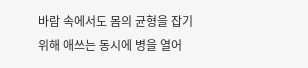바람 속에서도 몸의 균형을 잡기 위해 애쓰는 동시에 병을 열어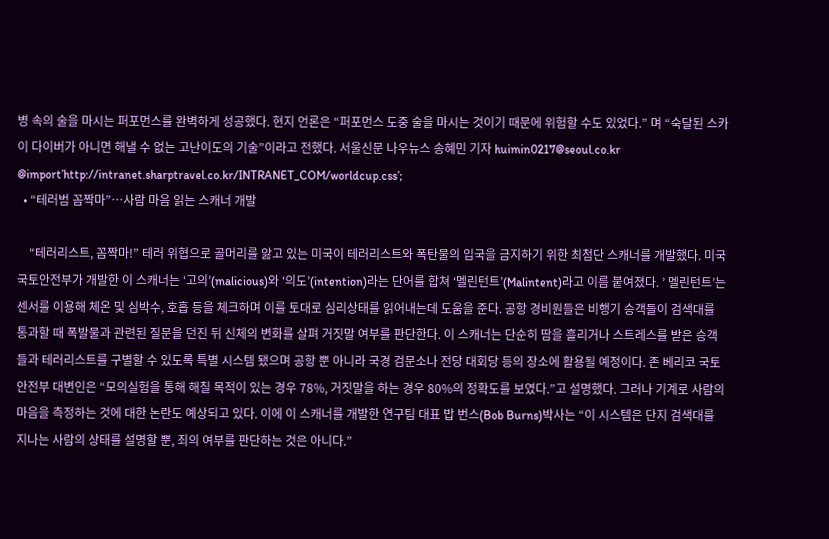병 속의 술을 마시는 퍼포먼스를 완벽하게 성공했다. 현지 언론은 “퍼포먼스 도중 술을 마시는 것이기 때문에 위험할 수도 있었다.” 며 “숙달된 스카이 다이버가 아니면 해낼 수 없는 고난이도의 기술”이라고 전했다. 서울신문 나우뉴스 송혜민 기자 huimin0217@seoul.co.kr @import’http://intranet.sharptravel.co.kr/INTRANET_COM/worldcup.css’;
  • “테러범 꼼짝마”…사람 마음 읽는 스캐너 개발

    “테러리스트, 꼼짝마!” 테러 위협으로 골머리를 앓고 있는 미국이 테러리스트와 폭탄물의 입국을 금지하기 위한 최첨단 스캐너를 개발했다. 미국 국토안전부가 개발한 이 스캐너는 ‘고의’(malicious)와 ‘의도’(intention)라는 단어를 합쳐 ‘멜린턴트’(Malintent)라고 이름 붙여졌다. ’ 멜린턴트’는 센서를 이용해 체온 및 심박수, 호흡 등을 체크하며 이를 토대로 심리상태를 읽어내는데 도움을 준다. 공항 경비원들은 비행기 승객들이 검색대를 통과할 때 폭발물과 관련된 질문을 던진 뒤 신체의 변화를 살펴 거짓말 여부를 판단한다. 이 스캐너는 단순히 땀을 흘리거나 스트레스를 받은 승객들과 테러리스트를 구별할 수 있도록 특별 시스템 됐으며 공항 뿐 아니라 국경 검문소나 전당 대회당 등의 장소에 활용될 예정이다. 존 베리코 국토안전부 대변인은 “모의실험을 통해 해칠 목적이 있는 경우 78%, 거짓말을 하는 경우 80%의 정확도를 보였다.”고 설명했다. 그러나 기계로 사람의 마음을 측정하는 것에 대한 논란도 예상되고 있다. 이에 이 스캐너를 개발한 연구팀 대표 밥 번스(Bob Burns)박사는 “이 시스템은 단지 검색대를 지나는 사람의 상태를 설명할 뿐, 죄의 여부를 판단하는 것은 아니다.”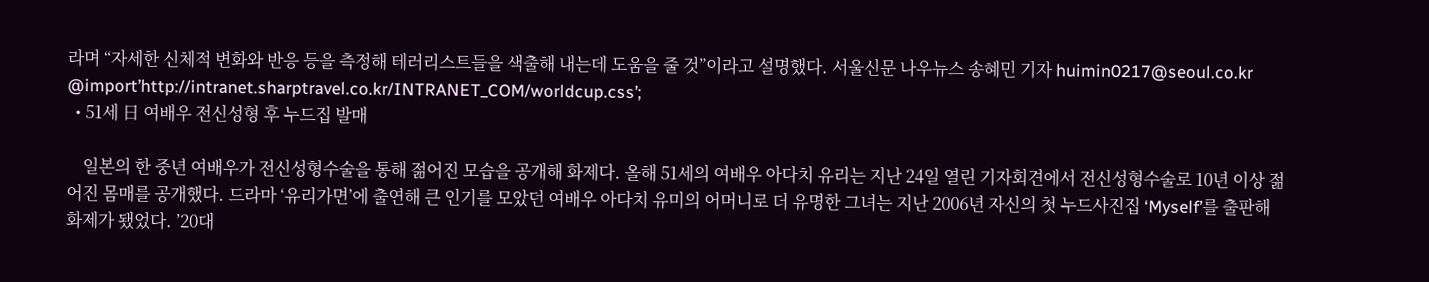라며 “자세한 신체적 변화와 반응 등을 측정해 테러리스트들을 색출해 내는데 도움을 줄 것”이라고 설명했다. 서울신문 나우뉴스 송혜민 기자 huimin0217@seoul.co.kr @import’http://intranet.sharptravel.co.kr/INTRANET_COM/worldcup.css’;
  • 51세 日 여배우 전신성형 후 누드집 발매

    일본의 한 중년 여배우가 전신성형수술을 통해 젊어진 모습을 공개해 화제다. 올해 51세의 여배우 아다치 유리는 지난 24일 열린 기자회견에서 전신성형수술로 10년 이상 젊어진 몸매를 공개했다. 드라마 ‘유리가면’에 출연해 큰 인기를 모았던 여배우 아다치 유미의 어머니로 더 유명한 그녀는 지난 2006년 자신의 첫 누드사진집 ‘Myself’를 출판해 화제가 됐었다. ’20대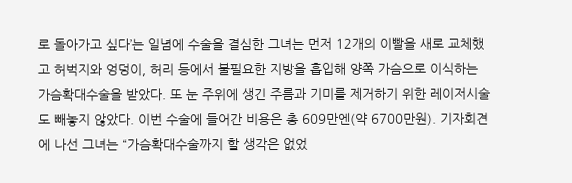로 돌아가고 싶다’는 일념에 수술을 결심한 그녀는 먼저 12개의 이빨을 새로 교체했고 허벅지와 엉덩이, 허리 등에서 불필요한 지방을 흡입해 양쪽 가슴으로 이식하는 가슴확대수술을 받았다. 또 눈 주위에 생긴 주름과 기미를 제거하기 위한 레이저시술도 빼놓지 않았다. 이번 수술에 들어간 비용은 총 609만엔(약 6700만원). 기자회견에 나선 그녀는 “가슴확대수술까지 할 생각은 없었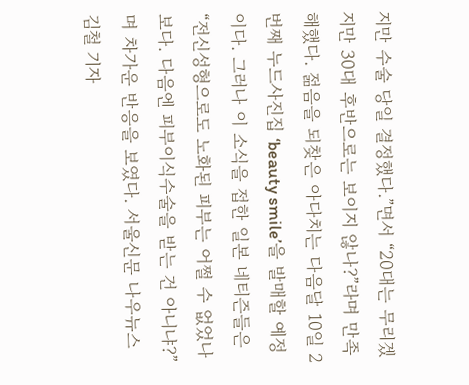지만 수술 당일 결정했다.”면서 “20대는 무리겠지만 30대 후반으로는 보이지 않나?”라며 만족해했다. 젊음을 되찾은 아다치는 다음달 10일 2번째 누드사진집 ‘beauty smile’을 발매할 예정이다. 그러나 이 소식을 접한 일본 네티즌들은 “전신성형으로도 노화된 피부는 어쩔 수 없었나 보다. 다음엔 피부이식수술을 받는 건 아니냐?”며 차가운 반응을 보였다. 서울신문 나우뉴스 김철 기자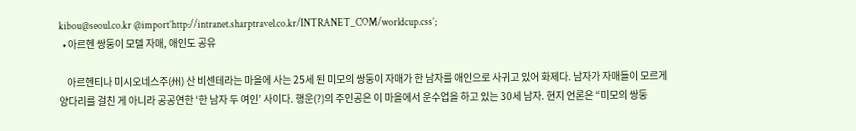kibou@seoul.co.kr @import’http://intranet.sharptravel.co.kr/INTRANET_COM/worldcup.css’;
  • 아르헨 쌍둥이 모델 자매, 애인도 공유

    아르헨티나 미시오네스주(州) 산 비센테라는 마을에 사는 25세 된 미모의 쌍둥이 자매가 한 남자를 애인으로 사귀고 있어 화제다. 남자가 자매들이 모르게 양다리를 걸친 게 아니라 공공연한 ‘한 남자 두 여인’ 사이다. 행운(?)의 주인공은 이 마을에서 운수업을 하고 있는 30세 남자. 현지 언론은 “미모의 쌍둥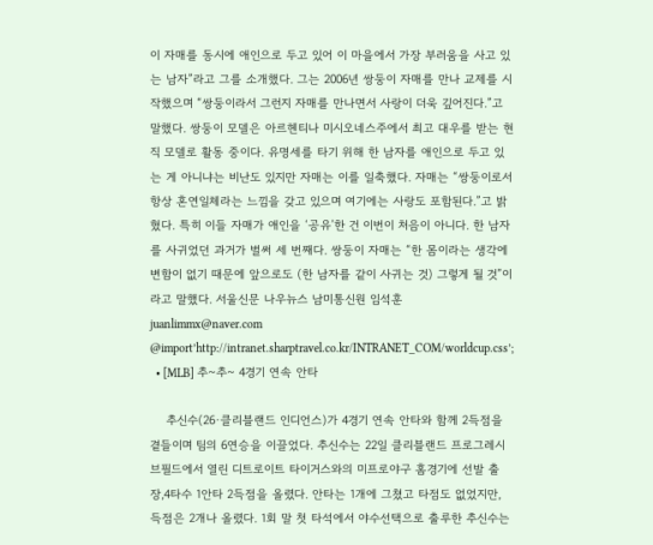이 자매를 동시에 애인으로 두고 있어 이 마을에서 가장 부러움을 사고 있는 남자”라고 그를 소개했다. 그는 2006년 쌍둥이 자매를 만나 교제를 시작했으며 “쌍둥이라서 그런지 자매를 만나면서 사랑이 더욱 깊어진다.”고 말했다. 쌍둥이 모델은 아르헨티나 미시오네스주에서 최고 대우를 받는 현직 모델로 활동 중이다. 유명세를 타기 위해 한 남자를 애인으로 두고 있는 게 아니냐는 비난도 있지만 자매는 이를 일축했다. 자매는 “쌍둥이로서 항상 혼연일체라는 느낌을 갖고 있으며 여기에는 사랑도 포함된다.”고 밝혔다. 특히 이들 자매가 애인을 ‘공유’한 건 이번이 처음이 아니다. 한 남자를 사귀었던 과거가 벌써 세 번째다. 쌍둥이 자매는 “한 몸이라는 생각에 변함이 없기 때문에 앞으로도 (한 남자를 같이 사귀는 것) 그렇게 될 것”이라고 말했다. 서울신문 나우뉴스 남미통신원 임석훈 juanlimmx@naver.com @import’http://intranet.sharptravel.co.kr/INTRANET_COM/worldcup.css’;
  • [MLB] 추~추~ 4경기 연속 안타

    추신수(26·클리블랜드 인디언스)가 4경기 연속 안타와 함께 2득점을 곁들이며 팀의 6연승을 이끌었다. 추신수는 22일 클리블랜드 프로그레시브필드에서 열린 디트로이트 타이거스와의 미프로야구 홈경기에 선발 출장,4타수 1안타 2득점을 올렸다. 안타는 1개에 그쳤고 타점도 없었지만, 득점은 2개나 올렸다. 1회 말 첫 타석에서 야수선택으로 출루한 추신수는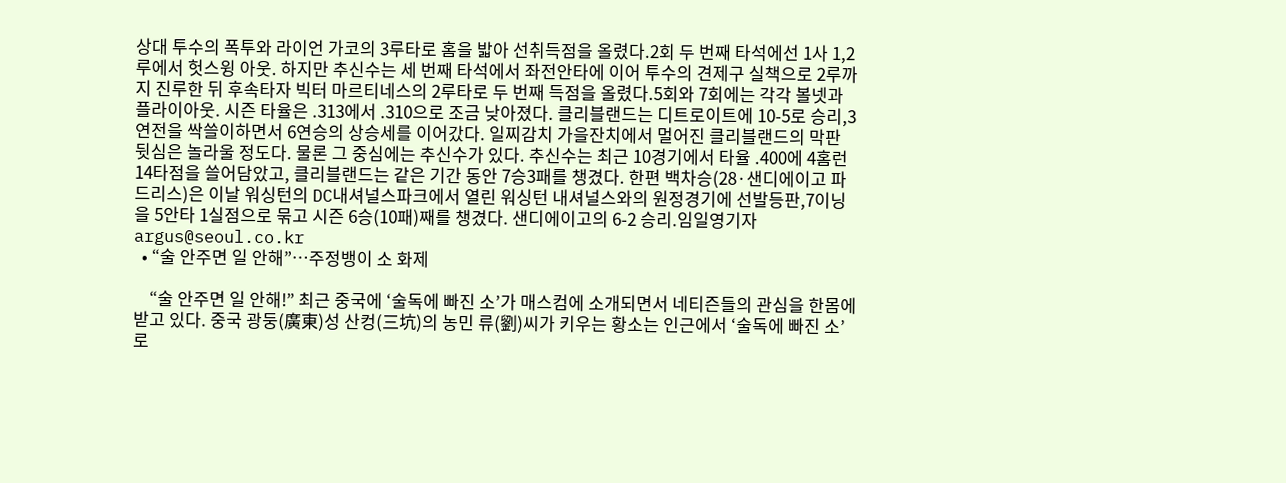상대 투수의 폭투와 라이언 가코의 3루타로 홈을 밟아 선취득점을 올렸다.2회 두 번째 타석에선 1사 1,2루에서 헛스윙 아웃. 하지만 추신수는 세 번째 타석에서 좌전안타에 이어 투수의 견제구 실책으로 2루까지 진루한 뒤 후속타자 빅터 마르티네스의 2루타로 두 번째 득점을 올렸다.5회와 7회에는 각각 볼넷과 플라이아웃. 시즌 타율은 .313에서 .310으로 조금 낮아졌다. 클리블랜드는 디트로이트에 10-5로 승리,3연전을 싹쓸이하면서 6연승의 상승세를 이어갔다. 일찌감치 가을잔치에서 멀어진 클리블랜드의 막판 뒷심은 놀라울 정도다. 물론 그 중심에는 추신수가 있다. 추신수는 최근 10경기에서 타율 .400에 4홈런 14타점을 쓸어담았고, 클리블랜드는 같은 기간 동안 7승3패를 챙겼다. 한편 백차승(28·샌디에이고 파드리스)은 이날 워싱턴의 DC내셔널스파크에서 열린 워싱턴 내셔널스와의 원정경기에 선발등판,7이닝을 5안타 1실점으로 묶고 시즌 6승(10패)째를 챙겼다. 샌디에이고의 6-2 승리.임일영기자 argus@seoul.co.kr
  • “술 안주면 일 안해”…주정뱅이 소 화제

    “술 안주면 일 안해!” 최근 중국에 ‘술독에 빠진 소’가 매스컴에 소개되면서 네티즌들의 관심을 한몸에 받고 있다. 중국 광둥(廣東)성 산컹(三坑)의 농민 류(劉)씨가 키우는 황소는 인근에서 ‘술독에 빠진 소’로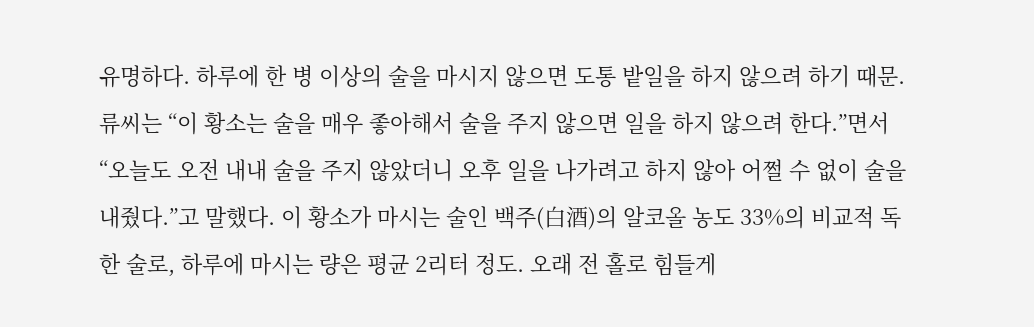유명하다. 하루에 한 병 이상의 술을 마시지 않으면 도통 밭일을 하지 않으려 하기 때문. 류씨는 “이 황소는 술을 매우 좋아해서 술을 주지 않으면 일을 하지 않으려 한다.”면서 “오늘도 오전 내내 술을 주지 않았더니 오후 일을 나가려고 하지 않아 어쩔 수 없이 술을 내줬다.”고 말했다. 이 황소가 마시는 술인 백주(白酒)의 알코올 농도 33%의 비교적 독한 술로, 하루에 마시는 량은 평균 2리터 정도. 오래 전 홀로 힘들게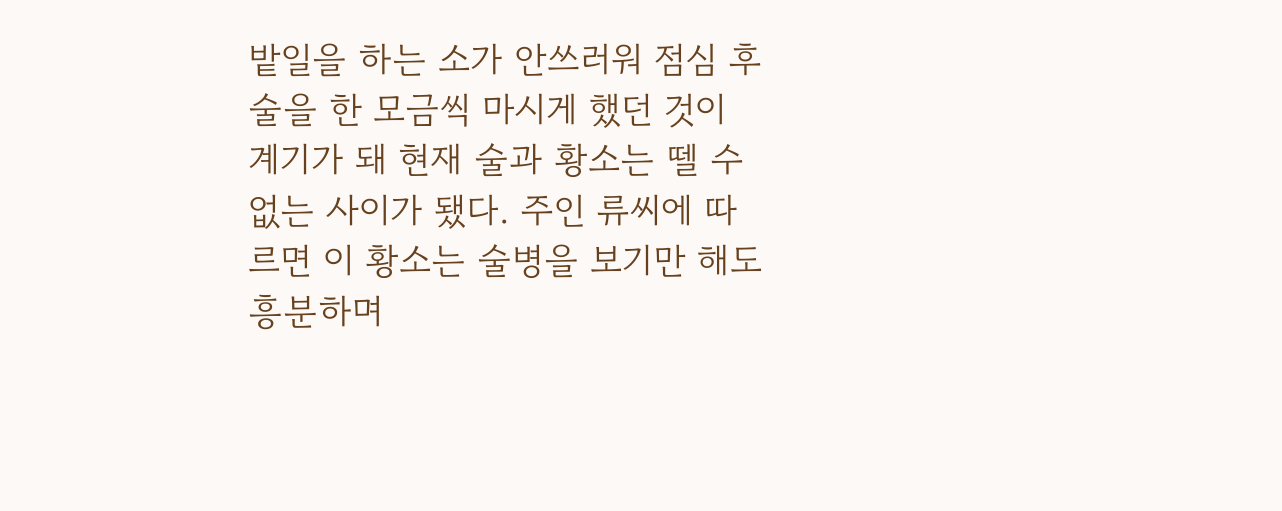밭일을 하는 소가 안쓰러워 점심 후 술을 한 모금씩 마시게 했던 것이 계기가 돼 현재 술과 황소는 뗄 수 없는 사이가 됐다. 주인 류씨에 따르면 이 황소는 술병을 보기만 해도 흥분하며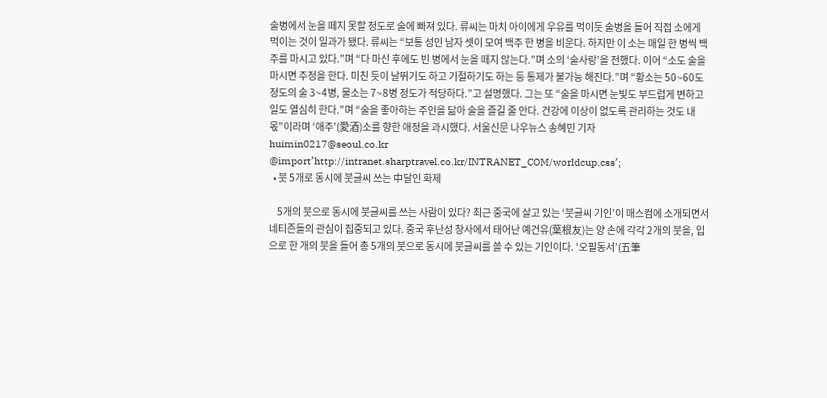술병에서 눈을 떼지 못할 정도로 술에 빠져 있다. 류씨는 마치 아이에게 우유를 먹이듯 술병을 들어 직접 소에게 먹이는 것이 일과가 됐다. 류씨는 “보통 성인 남자 셋이 모여 백주 한 병을 비운다. 하지만 이 소는 매일 한 병씩 백주를 마시고 있다.”며 “다 마신 후에도 빈 병에서 눈을 떼지 않는다.”며 소의 ‘술사랑’을 전했다. 이어 “소도 술을 마시면 주정을 한다. 미친 듯이 날뛰기도 하고 기절하기도 하는 등 통제가 불가능 해진다.”며 “황소는 50~60도 정도의 술 3~4병, 물소는 7~8병 정도가 적당하다.”고 설명했다. 그는 또 “술을 마시면 눈빛도 부드럽게 변하고 일도 열심히 한다.”며 “술을 좋아하는 주인을 닮아 술을 즐길 줄 안다. 건강에 이상이 없도록 관리하는 것도 내 몫”이라며 ‘애주’(愛酒)소를 향한 애정을 과시했다. 서울신문 나우뉴스 송혜민 기자 huimin0217@seoul.co.kr @import’http://intranet.sharptravel.co.kr/INTRANET_COM/worldcup.css’;
  • 붓 5개로 동시에 붓글씨 쓰는 中달인 화제

    5개의 붓으로 동시에 붓글씨를 쓰는 사람이 있다? 최근 중국에 살고 있는 ‘붓글씨 기인’이 매스컴에 소개되면서 네티즌들의 관심이 집중되고 있다. 중국 후난성 창사에서 태어난 예건유(葉根友)는 양 손에 각각 2개의 붓을, 입으로 한 개의 붓을 들어 총 5개의 붓으로 동시에 붓글씨를 쓸 수 있는 기인이다. ‘오필동서’(五筆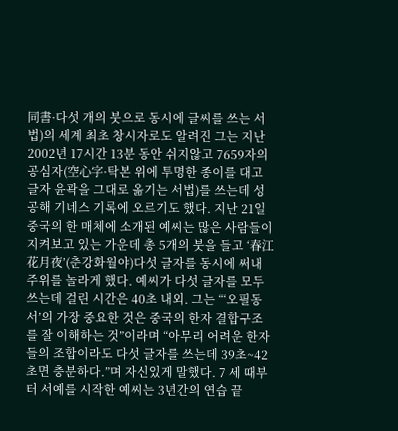同書·다섯 개의 붓으로 동시에 글씨를 쓰는 서법)의 세계 최초 창시자로도 알려진 그는 지난 2002년 17시간 13분 동안 쉬지않고 7659자의 공심자(空心字·탁본 위에 투명한 종이를 대고 글자 윤곽을 그대로 옮기는 서법)를 쓰는데 성공해 기네스 기록에 오르기도 했다. 지난 21일 중국의 한 매체에 소개된 예씨는 많은 사람들이 지켜보고 있는 가운데 총 5개의 붓을 들고 ‘春江花月夜’(춘강화월야)다섯 글자를 동시에 써내 주위를 놀라게 했다. 예씨가 다섯 글자를 모두 쓰는데 걸린 시간은 40초 내외. 그는 “‘오필동서’의 가장 중요한 것은 중국의 한자 결합구조를 잘 이해하는 것”이라며 “아무리 어려운 한자들의 조합이라도 다섯 글자를 쓰는데 39초~42초면 충분하다.”며 자신있게 말했다. 7 세 때부터 서예를 시작한 예씨는 3년간의 연습 끝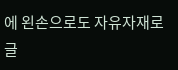에 왼손으로도 자유자재로 글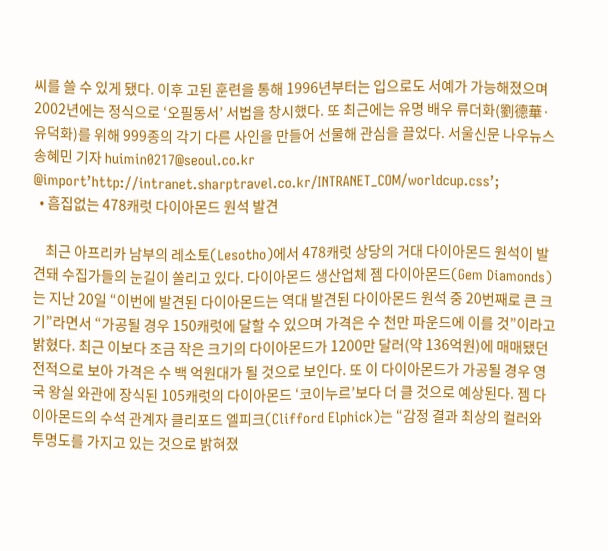씨를 쓸 수 있게 됐다. 이후 고된 훈련을 통해 1996년부터는 입으로도 서예가 가능해졌으며 2002년에는 정식으로 ‘오필동서’ 서법을 창시했다. 또 최근에는 유명 배우 류더화(劉德華·유덕화)를 위해 999종의 각기 다른 사인을 만들어 선물해 관심을 끌었다. 서울신문 나우뉴스 송혜민 기자 huimin0217@seoul.co.kr @import’http://intranet.sharptravel.co.kr/INTRANET_COM/worldcup.css’;
  • 흠집없는 478캐럿 다이아몬드 원석 발견

    최근 아프리카 남부의 레소토(Lesotho)에서 478캐럿 상당의 거대 다이아몬드 원석이 발견돼 수집가들의 눈길이 쏠리고 있다. 다이아몬드 생산업체 젬 다이아몬드(Gem Diamonds)는 지난 20일 “이번에 발견된 다이아몬드는 역대 발견된 다이아몬드 원석 중 20번째로 큰 크기”라면서 “가공될 경우 150캐럿에 달할 수 있으며 가격은 수 천만 파운드에 이를 것”이라고 밝혔다. 최근 이보다 조금 작은 크기의 다이아몬드가 1200만 달러(약 136억원)에 매매됐던 전적으로 보아 가격은 수 백 억원대가 될 것으로 보인다. 또 이 다이아몬드가 가공될 경우 영국 왕실 와관에 장식된 105캐럿의 다이아몬드 ‘코이누르’보다 더 클 것으로 예상된다. 젬 다이아몬드의 수석 관계자 클리포드 엘피크(Clifford Elphick)는 “감정 결과 최상의 컬러와 투명도를 가지고 있는 것으로 밝혀졌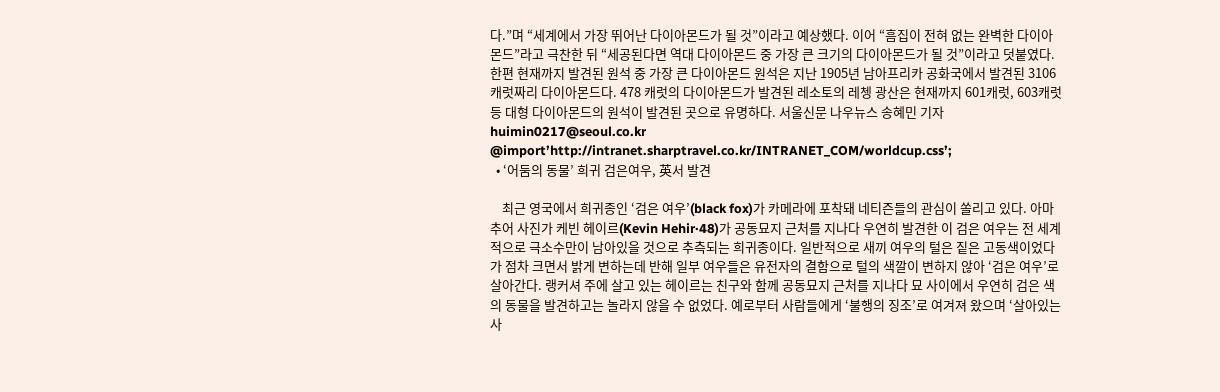다.”며 “세계에서 가장 뛰어난 다이아몬드가 될 것”이라고 예상했다. 이어 “흠집이 전혀 없는 완벽한 다이아몬드”라고 극찬한 뒤 “세공된다면 역대 다이아몬드 중 가장 큰 크기의 다이아몬드가 될 것”이라고 덧붙였다. 한편 현재까지 발견된 원석 중 가장 큰 다이아몬드 원석은 지난 1905년 남아프리카 공화국에서 발견된 3106캐럿짜리 다이아몬드다. 478 캐럿의 다이아몬드가 발견된 레소토의 레쳉 광산은 현재까지 601캐럿, 603캐럿 등 대형 다이아몬드의 원석이 발견된 곳으로 유명하다. 서울신문 나우뉴스 송혜민 기자 huimin0217@seoul.co.kr @import’http://intranet.sharptravel.co.kr/INTRANET_COM/worldcup.css’;
  • ‘어둠의 동물’ 희귀 검은여우, 英서 발견

    최근 영국에서 희귀종인 ‘검은 여우’(black fox)가 카메라에 포착돼 네티즌들의 관심이 쏠리고 있다. 아마추어 사진가 케빈 헤이르(Kevin Hehir·48)가 공동묘지 근처를 지나다 우연히 발견한 이 검은 여우는 전 세계적으로 극소수만이 남아있을 것으로 추측되는 희귀종이다. 일반적으로 새끼 여우의 털은 짙은 고동색이었다가 점차 크면서 밝게 변하는데 반해 일부 여우들은 유전자의 결함으로 털의 색깔이 변하지 않아 ‘검은 여우’로 살아간다. 랭커셔 주에 살고 있는 헤이르는 친구와 함께 공동묘지 근처를 지나다 묘 사이에서 우연히 검은 색의 동물을 발견하고는 놀라지 않을 수 없었다. 예로부터 사람들에게 ‘불행의 징조’로 여겨져 왔으며 ‘살아있는 사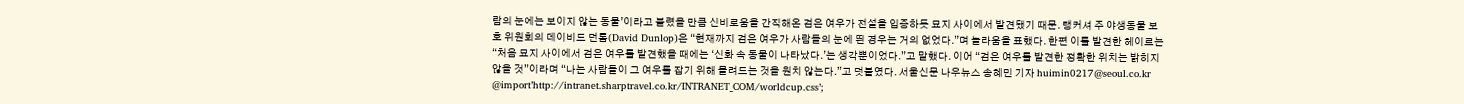람의 눈에는 보이지 않는 동물’이라고 불렸을 만큼 신비로움을 간직해온 검은 여우가 전설을 입증하듯 묘지 사이에서 발견됐기 때문. 랭커셔 주 야생동물 보호 위원회의 데이비드 던롭(David Dunlop)은 “현재까지 검은 여우가 사람들의 눈에 띈 경우는 거의 없었다.”며 놀라움을 표했다. 한편 이를 발견한 헤이르는 “처음 묘지 사이에서 검은 여우를 발견했을 때에는 ‘신화 속 동물이 나타났다.’는 생각뿐이었다.”고 말했다. 이어 “검은 여우를 발견한 정확한 위치는 밝히지 않을 것”이라며 “나는 사람들이 그 여우를 잡기 위해 몰려드는 것을 원치 않는다.”고 덧붙였다. 서울신문 나우뉴스 송혜민 기자 huimin0217@seoul.co.kr @import’http://intranet.sharptravel.co.kr/INTRANET_COM/worldcup.css’;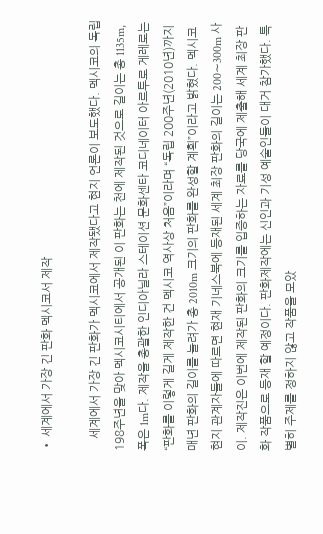• 세계에서 가장 긴 판화 멕시코서 제작

    세계에서 가장 긴 판화가 멕시코에서 제작됐다고 현지 언론이 보도했다. 멕시코의 독립 198주년을 맞아 멕시코시티에서 공개된 이 판화는 천에 제작된 것으로 길이는 총 1135m, 폭은 1m다. 제작을 총괄한 인디아닐라 스테이션 문화센타 코디네이터 아르투로 게레로는 “판화를 이렇게 길게 제작한 건 멕시코 역사상 처음”이라며 “독립 200주년(2010년)까지 매년 판화의 길이를 늘려가 총 2010m 크기의 판화를 완성할 계획”이라고 밝혔다. 멕시코 현지 관계자들에 따르면 현재 기네스북에 등재된 세계 최장 판화의 길이는 200∼300m 사이. 제작진은 이번에 제작된 판화의 크기를 입증하는 자료를 당국에 제출해 세계 최장 판화 작품으로 등재 할 예정이다. 판화제작에는 신인과 기성 예술인들이 대거 참가했다. 특별히 주제를 정하지 않고 작품을 모았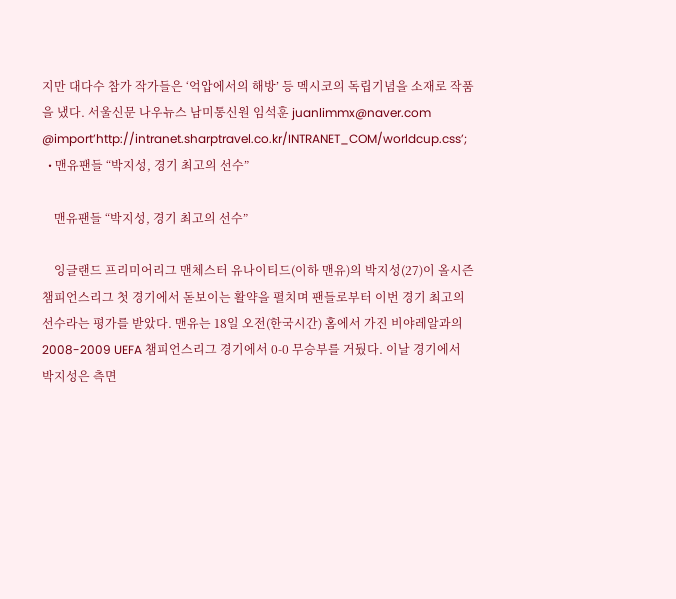지만 대다수 참가 작가들은 ‘억압에서의 해방’ 등 멕시코의 독립기념을 소재로 작품을 냈다. 서울신문 나우뉴스 남미통신원 임석훈 juanlimmx@naver.com @import’http://intranet.sharptravel.co.kr/INTRANET_COM/worldcup.css’;
  • 맨유팬들 “박지성, 경기 최고의 선수”

    맨유팬들 “박지성, 경기 최고의 선수”

    잉글랜드 프리미어리그 맨체스터 유나이티드(이하 맨유)의 박지성(27)이 올시즌 챔피언스리그 첫 경기에서 돋보이는 활약을 펼치며 팬들로부터 이번 경기 최고의 선수라는 평가를 받았다. 맨유는 18일 오전(한국시간) 홈에서 가진 비야레알과의 2008-2009 UEFA 챔피언스리그 경기에서 0-0 무승부를 거뒀다. 이날 경기에서 박지성은 측면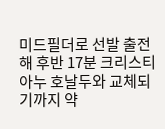미드필더로 선발 출전해 후반 17분 크리스티아누 호날두와 교체되기까지 약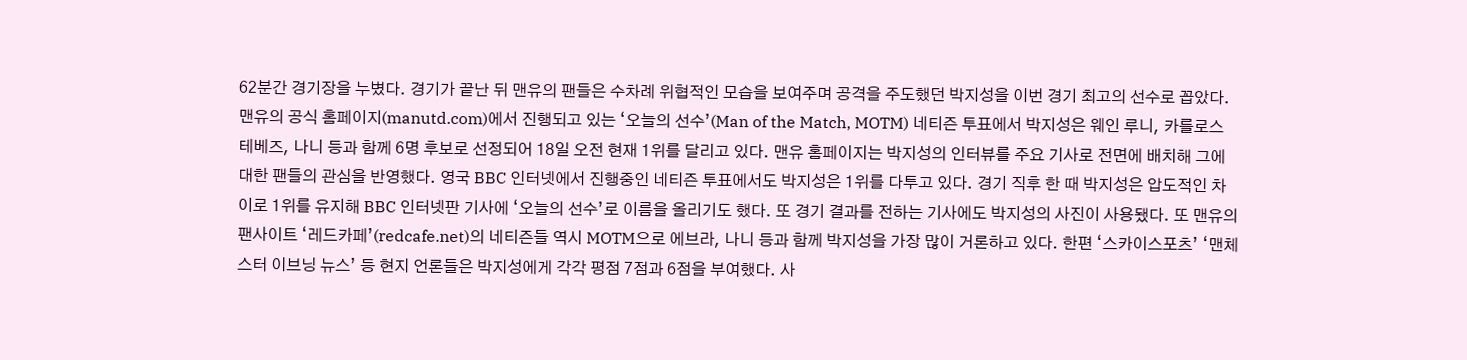62분간 경기장을 누볐다. 경기가 끝난 뒤 맨유의 팬들은 수차례 위협적인 모습을 보여주며 공격을 주도했던 박지성을 이번 경기 최고의 선수로 꼽았다. 맨유의 공식 홈페이지(manutd.com)에서 진행되고 있는 ‘오늘의 선수’(Man of the Match, MOTM) 네티즌 투표에서 박지성은 웨인 루니, 카를로스 테베즈, 나니 등과 함께 6명 후보로 선정되어 18일 오전 현재 1위를 달리고 있다. 맨유 홈페이지는 박지성의 인터뷰를 주요 기사로 전면에 배치해 그에 대한 팬들의 관심을 반영했다. 영국 BBC 인터넷에서 진행중인 네티즌 투표에서도 박지성은 1위를 다투고 있다. 경기 직후 한 때 박지성은 압도적인 차이로 1위를 유지해 BBC 인터넷판 기사에 ‘오늘의 선수’로 이름을 올리기도 했다. 또 경기 결과를 전하는 기사에도 박지성의 사진이 사용됐다. 또 맨유의 팬사이트 ‘레드카페’(redcafe.net)의 네티즌들 역시 MOTM으로 에브라, 나니 등과 함께 박지성을 가장 많이 거론하고 있다. 한편 ‘스카이스포츠’ ‘맨체스터 이브닝 뉴스’ 등 현지 언론들은 박지성에게 각각 평점 7점과 6점을 부여했다. 사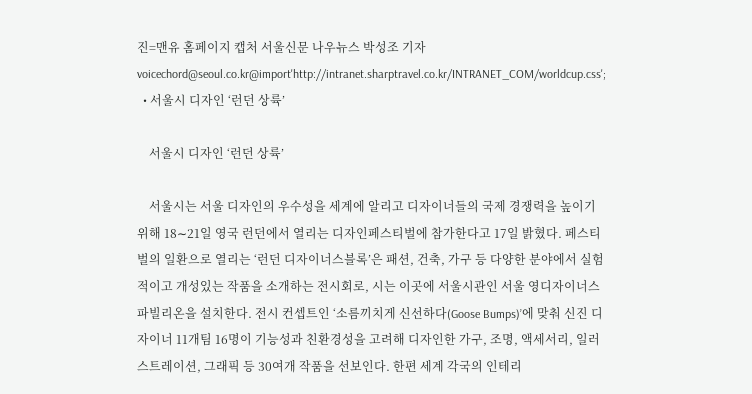진=맨유 홈페이지 캡처 서울신문 나우뉴스 박성조 기자 voicechord@seoul.co.kr@import'http://intranet.sharptravel.co.kr/INTRANET_COM/worldcup.css';
  • 서울시 디자인 ‘런던 상륙’

    서울시 디자인 ‘런던 상륙’

    서울시는 서울 디자인의 우수성을 세계에 알리고 디자이너들의 국제 경쟁력을 높이기 위해 18∼21일 영국 런던에서 열리는 디자인페스티벌에 참가한다고 17일 밝혔다. 페스티벌의 일환으로 열리는 ‘런던 디자이너스블록’은 패션, 건축, 가구 등 다양한 분야에서 실험적이고 개성있는 작품을 소개하는 전시회로, 시는 이곳에 서울시관인 서울 영디자이너스 파빌리온을 설치한다. 전시 컨셉트인 ‘소름끼치게 신선하다(Goose Bumps)’에 맞춰 신진 디자이너 11개팀 16명이 기능성과 친환경성을 고려해 디자인한 가구, 조명, 액세서리, 일러스트레이션, 그래픽 등 30여개 작품을 선보인다. 한편 세계 각국의 인테리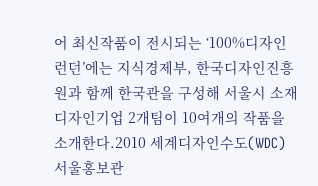어 최신작품이 전시되는 ‘100%디자인런던’에는 지식경제부, 한국디자인진흥원과 함께 한국관을 구성해 서울시 소재 디자인기업 2개팀이 10여개의 작품을 소개한다.2010 세계디자인수도(WDC) 서울홍보관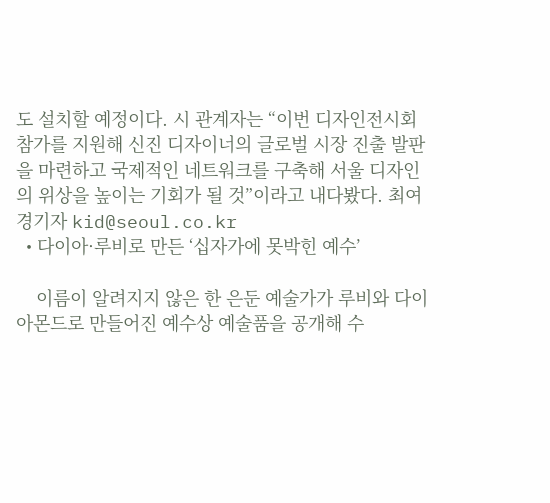도 설치할 예정이다. 시 관계자는 “이번 디자인전시회 참가를 지원해 신진 디자이너의 글로벌 시장 진출 발판을 마련하고 국제적인 네트워크를 구축해 서울 디자인의 위상을 높이는 기회가 될 것”이라고 내다봤다. 최여경기자 kid@seoul.co.kr
  • 다이아·루비로 만든 ‘십자가에 못박힌 예수’

    이름이 알려지지 않은 한 은둔 예술가가 루비와 다이아몬드로 만들어진 예수상 예술품을 공개해 수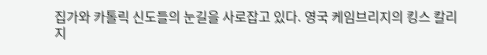집가와 카톨릭 신도들의 눈길을 사로잡고 있다. 영국 케임브리지의 킹스 칼리지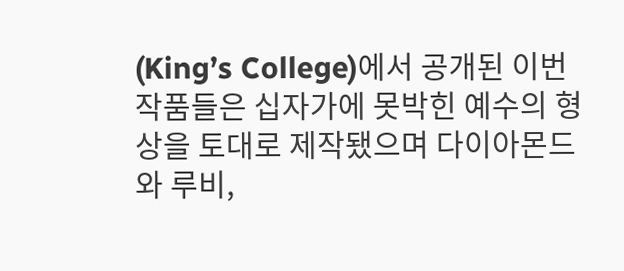(King’s College)에서 공개된 이번 작품들은 십자가에 못박힌 예수의 형상을 토대로 제작됐으며 다이아몬드와 루비,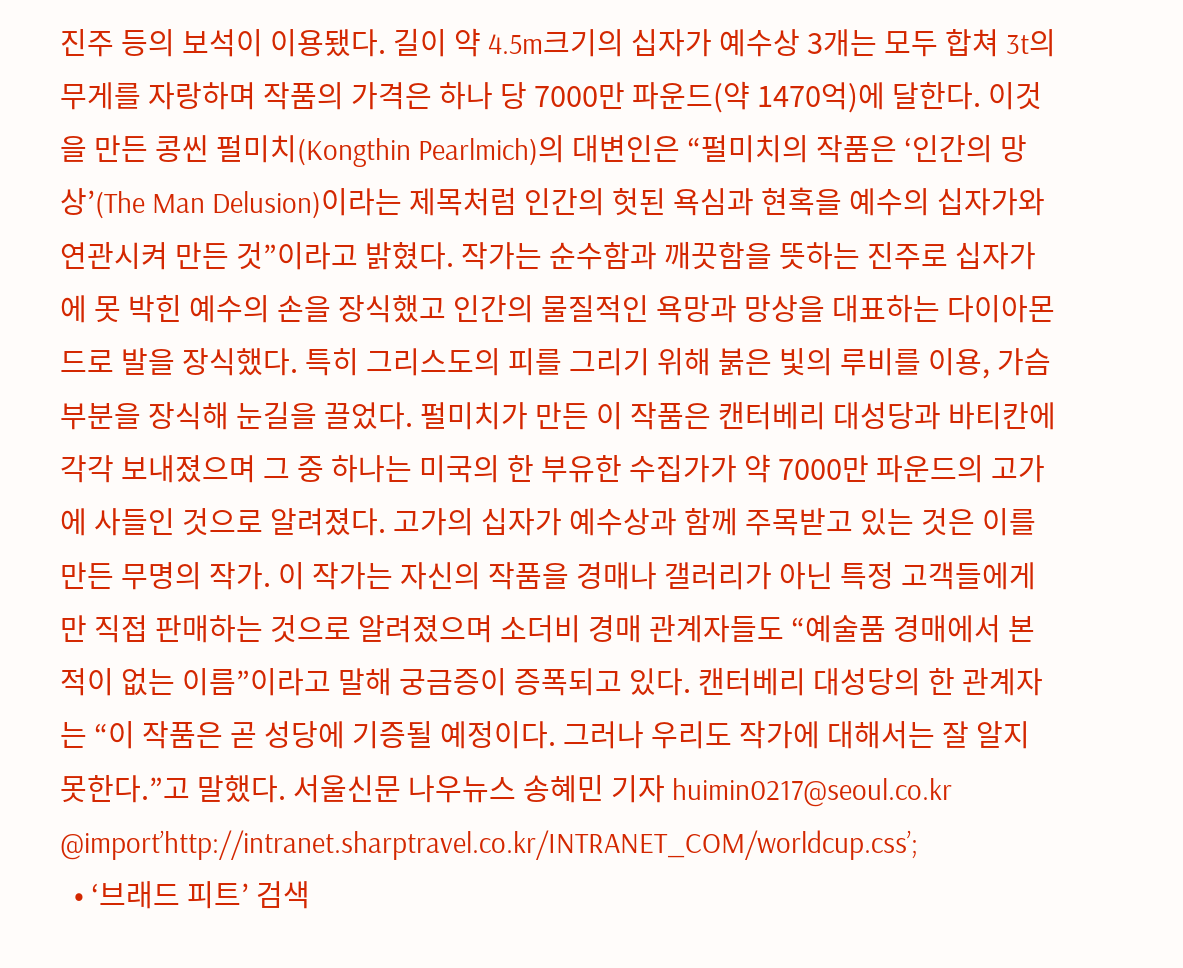진주 등의 보석이 이용됐다. 길이 약 4.5m크기의 십자가 예수상 3개는 모두 합쳐 3t의 무게를 자랑하며 작품의 가격은 하나 당 7000만 파운드(약 1470억)에 달한다. 이것을 만든 콩씬 펄미치(Kongthin Pearlmich)의 대변인은 “펄미치의 작품은 ‘인간의 망상’(The Man Delusion)이라는 제목처럼 인간의 헛된 욕심과 현혹을 예수의 십자가와 연관시켜 만든 것”이라고 밝혔다. 작가는 순수함과 깨끗함을 뜻하는 진주로 십자가에 못 박힌 예수의 손을 장식했고 인간의 물질적인 욕망과 망상을 대표하는 다이아몬드로 발을 장식했다. 특히 그리스도의 피를 그리기 위해 붉은 빛의 루비를 이용, 가슴 부분을 장식해 눈길을 끌었다. 펄미치가 만든 이 작품은 캔터베리 대성당과 바티칸에 각각 보내졌으며 그 중 하나는 미국의 한 부유한 수집가가 약 7000만 파운드의 고가에 사들인 것으로 알려졌다. 고가의 십자가 예수상과 함께 주목받고 있는 것은 이를 만든 무명의 작가. 이 작가는 자신의 작품을 경매나 갤러리가 아닌 특정 고객들에게만 직접 판매하는 것으로 알려졌으며 소더비 경매 관계자들도 “예술품 경매에서 본 적이 없는 이름”이라고 말해 궁금증이 증폭되고 있다. 캔터베리 대성당의 한 관계자는 “이 작품은 곧 성당에 기증될 예정이다. 그러나 우리도 작가에 대해서는 잘 알지 못한다.”고 말했다. 서울신문 나우뉴스 송혜민 기자 huimin0217@seoul.co.kr @import’http://intranet.sharptravel.co.kr/INTRANET_COM/worldcup.css’;
  • ‘브래드 피트’ 검색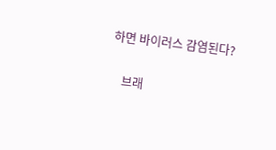하면 바이러스 감염된다?

    브래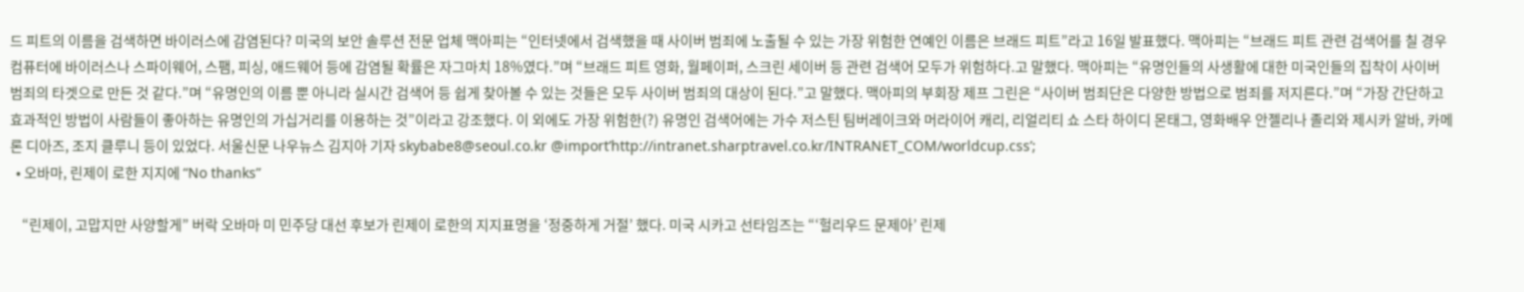드 피트의 이름을 검색하면 바이러스에 감염된다? 미국의 보안 솔루션 전문 업체 맥아피는 “인터넷에서 검색했을 때 사이버 범죄에 노출될 수 있는 가장 위험한 연예인 이름은 브래드 피트”라고 16일 발표했다. 맥아피는 “브래드 피트 관련 검색어를 칠 경우 컴퓨터에 바이러스나 스파이웨어, 스팸, 피싱, 애드웨어 등에 감염될 확률은 자그마치 18%였다.”며 “브래드 피트 영화, 월페이퍼, 스크린 세이버 등 관련 검색어 모두가 위험하다.고 말했다. 맥아피는 “유명인들의 사생활에 대한 미국인들의 집착이 사이버 범죄의 타겟으로 만든 것 같다.”며 “유명인의 이름 뿐 아니라 실시간 검색어 등 쉽게 찾아볼 수 있는 것들은 모두 사이버 범죄의 대상이 된다.”고 말했다. 맥아피의 부회장 제프 그린은 “사이버 범죄단은 다양한 방법으로 범죄를 저지른다.”며 “가장 간단하고 효과적인 방법이 사람들이 좋아하는 유명인의 가십거리를 이용하는 것”이라고 강조했다. 이 외에도 가장 위험한(?) 유명인 검색어에는 가수 저스틴 팀버레이크와 머라이어 캐리, 리얼리티 쇼 스타 하이디 몬태그, 영화배우 안젤리나 졸리와 제시카 알바, 카메론 디아즈, 조지 클루니 등이 있었다. 서울신문 나우뉴스 김지아 기자 skybabe8@seoul.co.kr @import’http://intranet.sharptravel.co.kr/INTRANET_COM/worldcup.css’;
  • 오바마, 린제이 로한 지지에 “No thanks”

    “린제이, 고맙지만 사양할게” 버락 오바마 미 민주당 대선 후보가 린제이 로한의 지지표명을 ‘정중하게 거절’ 했다. 미국 시카고 선타임즈는 “‘헐리우드 문제아’ 린제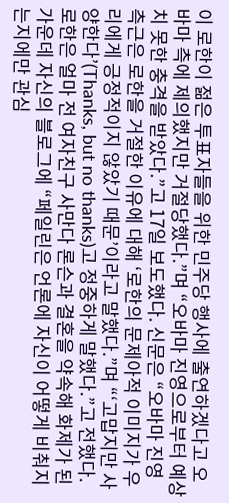이 로한이 젊은 투표자들을 위한 민주당 행사에 출연하겠다고 오바마 측에 제의했지만 거절당했다.”며 “오바마 진영으로부터 예상치 못한 충격을 받았다.”고 17일 보도했다. 신문은 “오바마 진영 측근은 로한을 거절한 이유에 대해 ‘로한의 문제아적 이미지가 우리에게 긍정적이지 않았기 때문’이라고 말했다.”며 “‘고맙지만 사양한다’(Thanks, but no thanks)고 정중하게 말했다.”고 전했다. 로한은 얼마 전 여자친구 사만다 론슨과 결혼을 약속해 화제가 된 가운데 자신의 블로그에 “페일린은 언론에 자신이 어떻게 비춰지는지에만 관심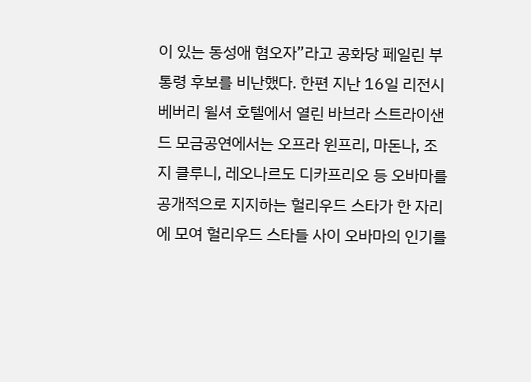이 있는 동성애 혐오자”라고 공화당 페일린 부통령 후보를 비난했다. 한편 지난 16일 리전시 베버리 윌셔 호텔에서 열린 바브라 스트라이샌드 모금공연에서는 오프라 윈프리, 마돈나, 조지 클루니, 레오나르도 디카프리오 등 오바마를 공개적으로 지지하는 헐리우드 스타가 한 자리에 모여 헐리우드 스타들 사이 오바마의 인기를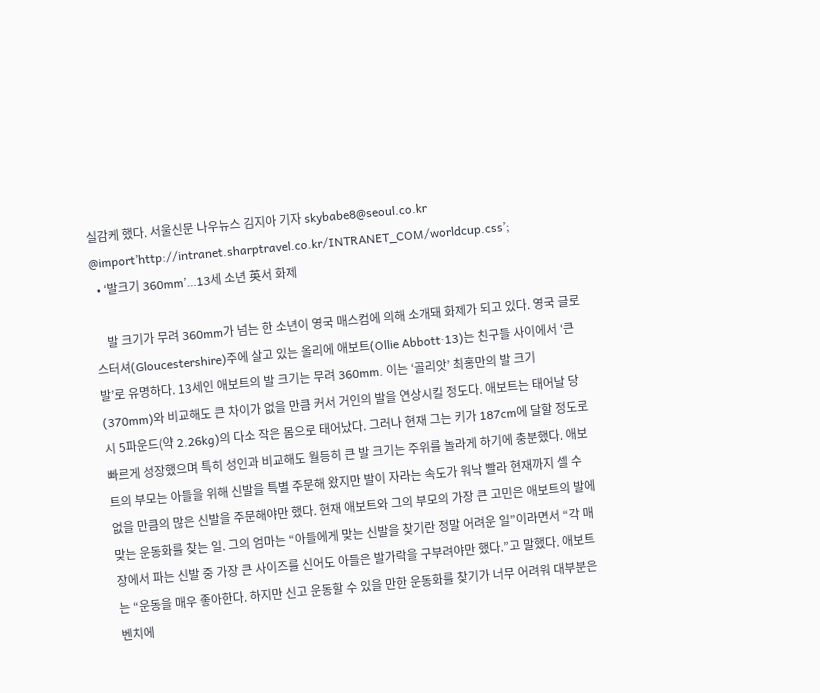실감케 했다. 서울신문 나우뉴스 김지아 기자 skybabe8@seoul.co.kr @import’http://intranet.sharptravel.co.kr/INTRANET_COM/worldcup.css’;
  • ‘발크기 360mm’…13세 소년 英서 화제

    발 크기가 무려 360mm가 넘는 한 소년이 영국 매스컴에 의해 소개돼 화제가 되고 있다. 영국 글로스터셔(Gloucestershire)주에 살고 있는 올리에 애보트(Ollie Abbott·13)는 친구들 사이에서 ‘큰 발’로 유명하다. 13세인 애보트의 발 크기는 무려 360mm. 이는 ‘골리앗’ 최홍만의 발 크기(370mm)와 비교해도 큰 차이가 없을 만큼 커서 거인의 발을 연상시킬 정도다. 애보트는 태어날 당시 5파운드(약 2.26kg)의 다소 작은 몸으로 태어났다. 그러나 현재 그는 키가 187cm에 달할 정도로 빠르게 성장했으며 특히 성인과 비교해도 월등히 큰 발 크기는 주위를 놀라게 하기에 충분했다. 애보트의 부모는 아들을 위해 신발을 특별 주문해 왔지만 발이 자라는 속도가 워낙 빨라 현재까지 셀 수 없을 만큼의 많은 신발을 주문해야만 했다. 현재 애보트와 그의 부모의 가장 큰 고민은 애보트의 발에 맞는 운동화를 찾는 일. 그의 엄마는 “아들에게 맞는 신발을 찾기란 정말 어려운 일”이라면서 “각 매장에서 파는 신발 중 가장 큰 사이즈를 신어도 아들은 발가락을 구부려야만 했다.”고 말했다. 애보트는 “운동을 매우 좋아한다. 하지만 신고 운동할 수 있을 만한 운동화를 찾기가 너무 어려워 대부분은 벤치에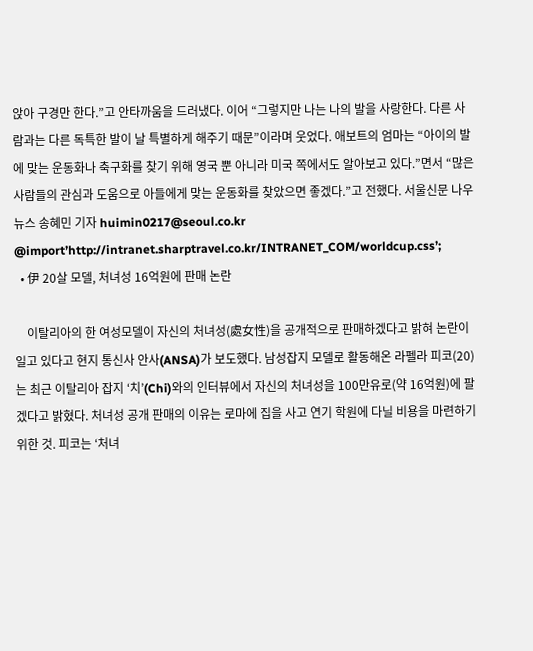앉아 구경만 한다.”고 안타까움을 드러냈다. 이어 “그렇지만 나는 나의 발을 사랑한다. 다른 사람과는 다른 독특한 발이 날 특별하게 해주기 때문”이라며 웃었다. 애보트의 엄마는 “아이의 발에 맞는 운동화나 축구화를 찾기 위해 영국 뿐 아니라 미국 쪽에서도 알아보고 있다.”면서 “많은 사람들의 관심과 도움으로 아들에게 맞는 운동화를 찾았으면 좋겠다.”고 전했다. 서울신문 나우뉴스 송혜민 기자 huimin0217@seoul.co.kr @import’http://intranet.sharptravel.co.kr/INTRANET_COM/worldcup.css’;
  • 伊 20살 모델, 처녀성 16억원에 판매 논란

    이탈리아의 한 여성모델이 자신의 처녀성(處女性)을 공개적으로 판매하겠다고 밝혀 논란이 일고 있다고 현지 통신사 안사(ANSA)가 보도했다. 남성잡지 모델로 활동해온 라펠라 피코(20)는 최근 이탈리아 잡지 ‘치’(Chi)와의 인터뷰에서 자신의 처녀성을 100만유로(약 16억원)에 팔겠다고 밝혔다. 처녀성 공개 판매의 이유는 로마에 집을 사고 연기 학원에 다닐 비용을 마련하기 위한 것. 피코는 ‘처녀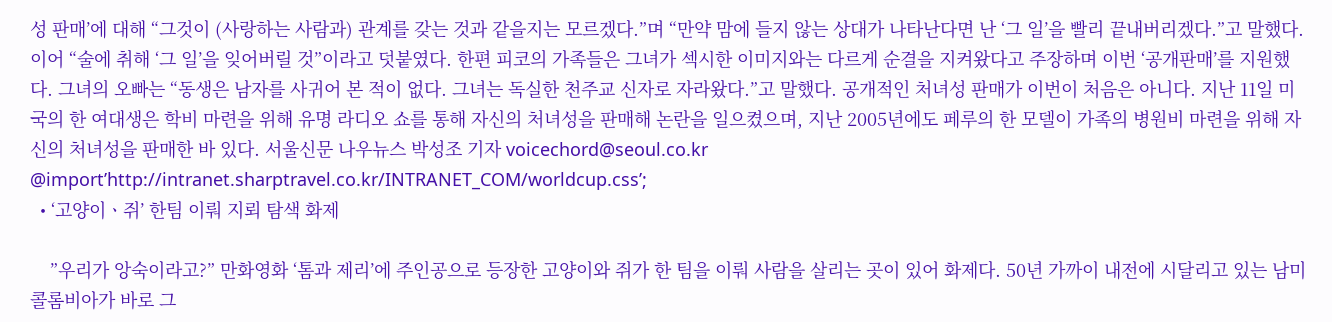성 판매’에 대해 “그것이 (사랑하는 사람과) 관계를 갖는 것과 같을지는 모르겠다.”며 “만약 맘에 들지 않는 상대가 나타난다면 난 ‘그 일’을 빨리 끝내버리겠다.”고 말했다. 이어 “술에 취해 ‘그 일’을 잊어버릴 것”이라고 덧붙였다. 한편 피코의 가족들은 그녀가 섹시한 이미지와는 다르게 순결을 지켜왔다고 주장하며 이번 ‘공개판매’를 지원했다. 그녀의 오빠는 “동생은 남자를 사귀어 본 적이 없다. 그녀는 독실한 천주교 신자로 자라왔다.”고 말했다. 공개적인 처녀성 판매가 이번이 처음은 아니다. 지난 11일 미국의 한 여대생은 학비 마련을 위해 유명 라디오 쇼를 통해 자신의 처녀성을 판매해 논란을 일으켰으며, 지난 2005년에도 페루의 한 모델이 가족의 병원비 마련을 위해 자신의 처녀성을 판매한 바 있다. 서울신문 나우뉴스 박성조 기자 voicechord@seoul.co.kr @import’http://intranet.sharptravel.co.kr/INTRANET_COM/worldcup.css’;
  • ‘고양이ㆍ쥐’ 한팀 이뤄 지뢰 탐색 화제

    ”우리가 앙숙이라고?” 만화영화 ‘톰과 제리’에 주인공으로 등장한 고양이와 쥐가 한 팀을 이뤄 사람을 살리는 곳이 있어 화제다. 50년 가까이 내전에 시달리고 있는 남미 콜롬비아가 바로 그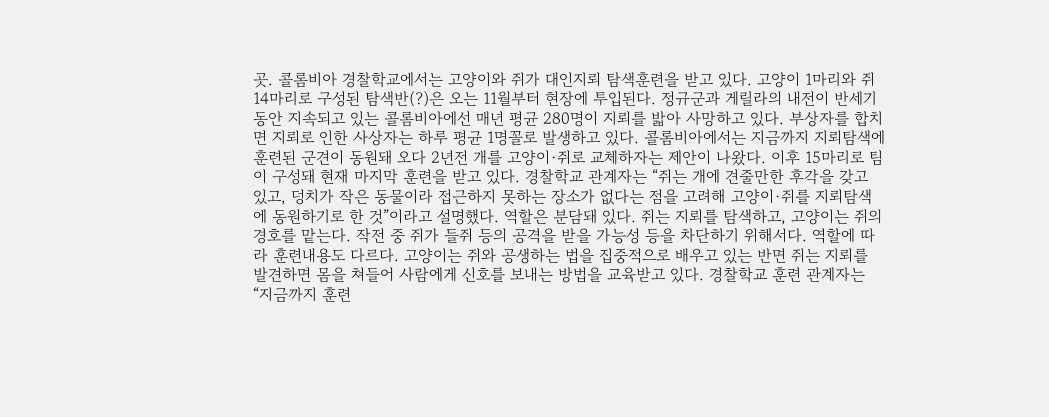곳. 콜롬비아 경찰학교에서는 고양이와 쥐가 대인지뢰 탐색훈련을 받고 있다. 고양이 1마리와 쥐 14마리로 구성된 탐색반(?)은 오는 11월부터 현장에 투입된다. 정규군과 게릴라의 내전이 반세기 동안 지속되고 있는 콜롬비아에선 매년 평균 280명이 지뢰를 밟아 사망하고 있다. 부상자를 합치면 지뢰로 인한 사상자는 하루 평균 1명꼴로 발생하고 있다. 콜롬비아에서는 지금까지 지뢰탐색에 훈련된 군견이 동원돼 오다 2년전 개를 고양이·쥐로 교체하자는 제안이 나왔다. 이후 15마리로 팀이 구성돼 현재 마지막 훈련을 받고 있다. 경찰학교 관계자는 “쥐는 개에 견줄만한 후각을 갖고 있고, 덩치가 작은 동물이라 접근하지 못하는 장소가 없다는 점을 고려해 고양이·쥐를 지뢰탐색에 동원하기로 한 것”이라고 설명했다. 역할은 분담돼 있다. 쥐는 지뢰를 탐색하고, 고양이는 쥐의 경호를 맡는다. 작전 중 쥐가 들쥐 등의 공격을 받을 가능성 등을 차단하기 위해서다. 역할에 따라 훈련내용도 다르다. 고양이는 쥐와 공생하는 법을 집중적으로 배우고 있는 반면 쥐는 지뢰를 발견하면 몸을 쳐들어 사람에게 신호를 보내는 방법을 교육받고 있다. 경찰학교 훈련 관계자는 “지금까지 훈련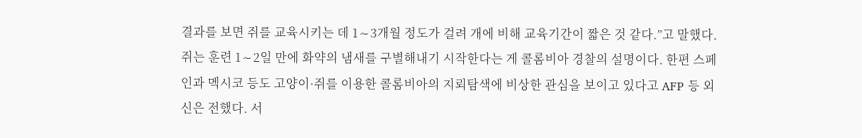결과를 보면 쥐를 교육시키는 데 1∼3개월 정도가 걸려 개에 비해 교육기간이 짧은 것 같다.”고 말했다. 쥐는 훈련 1∼2일 만에 화약의 냄새를 구별해내기 시작한다는 게 콜롬비아 경찰의 설명이다. 한편 스페인과 멕시코 등도 고양이·쥐를 이용한 콜롬비아의 지뢰탐색에 비상한 관심을 보이고 있다고 AFP 등 외신은 전했다. 서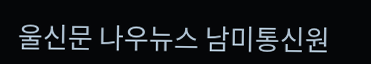울신문 나우뉴스 남미통신원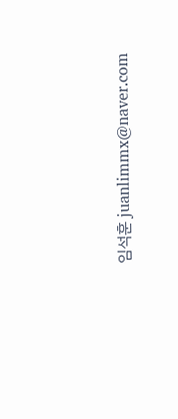임석훈 juanlimmx@naver.com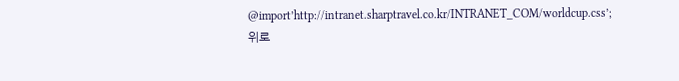@import’http://intranet.sharptravel.co.kr/INTRANET_COM/worldcup.css’;
위로